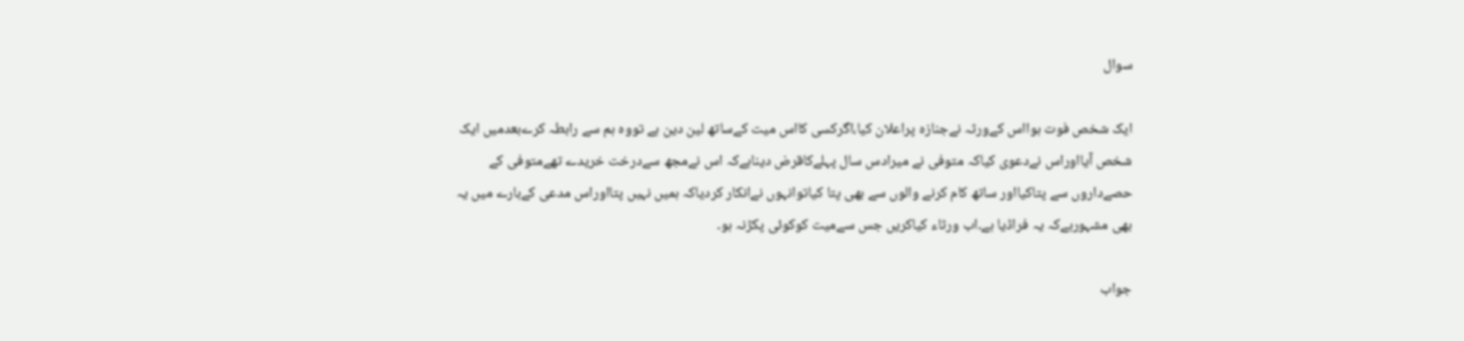سوال

ایک شخص فوت ہوااس کےورثہ نےجنازہ پراعلان کیا،اگرکسی کااس میت کےساتھ لین دین ہے تووہ ہم سے رابطہ کرےبعدمیں ایک شخص آیااوراس نےدعوی کیاکہ متوفی نے میرادس سال پہلےکاقرض دیناہےکہ اس نےمجھ سےدرخت خریدے تھےمتوفی کے حصےداروں سے پتاکیااور ساتھ کام کرنے والوں سے بھی پتا کیاتوانہوں نےانکار کردیاکہ ہمیں نہیں پتااوراس مدعی کےبارے میں یہ بھی مشہورہےکہ یہ فراڈیا ہے۔اب ورثاء کیاکریں جس سےمیت کوکوئی پکڑنہ ہو۔

جواب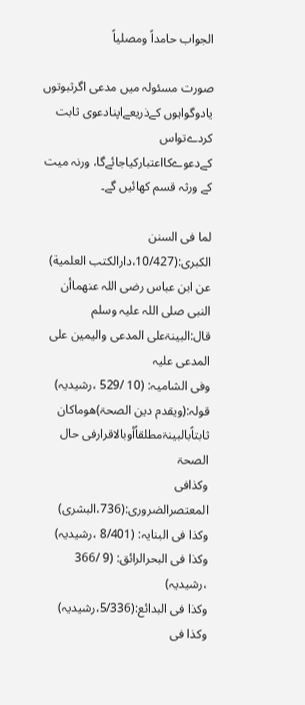الجواب حامداً ومصلیاً

صورت مسئولہ میں مدعی اگرثبوتوں یادوگواہوں کےذریعےاپنادعوی ثابت کردےتواس کےدعوےکااعتبارکیاجائےگا، ورنہ میت کے ورثہ قسم کھائیں گے۔

لما فی السنن الکبری:(10/427،دارالکتب العلمیة)
عن ابن عباس رضی اللہ عنھماأن النبی صلی اللہ علیہ وسلم قال:البینۃعلی المدعی والیمین علی المدعی علیہ
وفی الشامیہ: (10 /529 ،رشیدیہ)
قولہ:(ویقدم دین الصحۃ)ھوماکان ثابتاًبالبینۃمطلقاًأوبالاقرارفی حال الصحۃ
وکذافی المعتصرالضروری:(736،البشری)
وکذا فی البنایہ: (8/401 ،رشیدیہ)
وکذا فی البحرالرائق: (9 /366 ،رشیدیہ)
وکذا فی البدائع:(5/336،رشیدیہ)
وکذا فی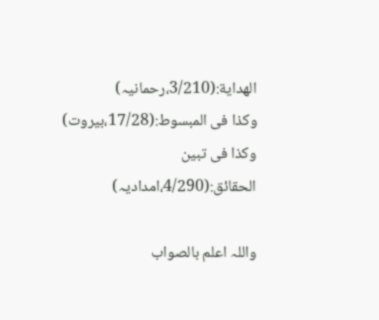الھدایة:(3/210،رحمانیہ)
وکذا فی المبسوط:(17/28،بیروت)
وکذا فی تبین الحقائق:(4/290،امدادیہ)

واللہ اعلم بالصواب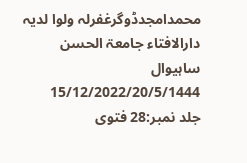محمدامجدڈوگرغفرلہ ولوا لدیہ
دارالافتاء جامعۃ الحسن ساہیوال
15/12/2022/20/5/1444
جلد نمبر:28 فتوی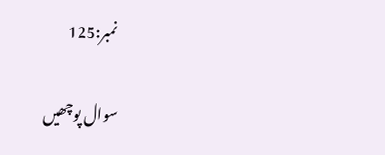نمبر:125

سوال پوچھیں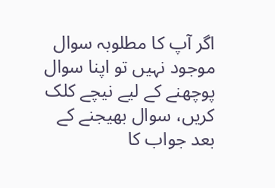اگر آپ کا مطلوبہ سوال موجود نہیں تو اپنا سوال پوچھنے کے لیے نیچے کلک کریں، سوال بھیجنے کے بعد جواب کا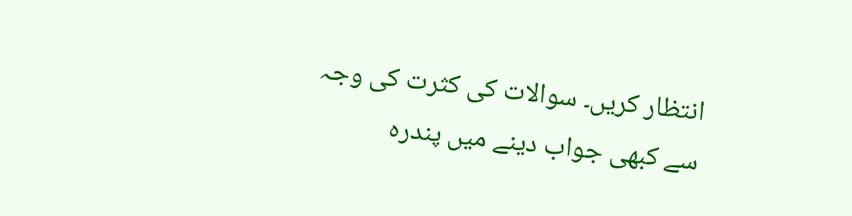انتظار کریں۔ سوالات کی کثرت کی وجہ سے کبھی جواب دینے میں پندرہ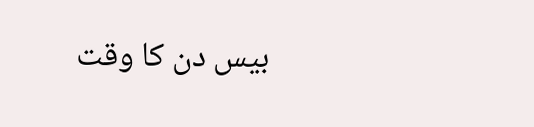بیس دن کا وقت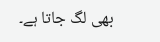بھی لگ جاتا ہے۔